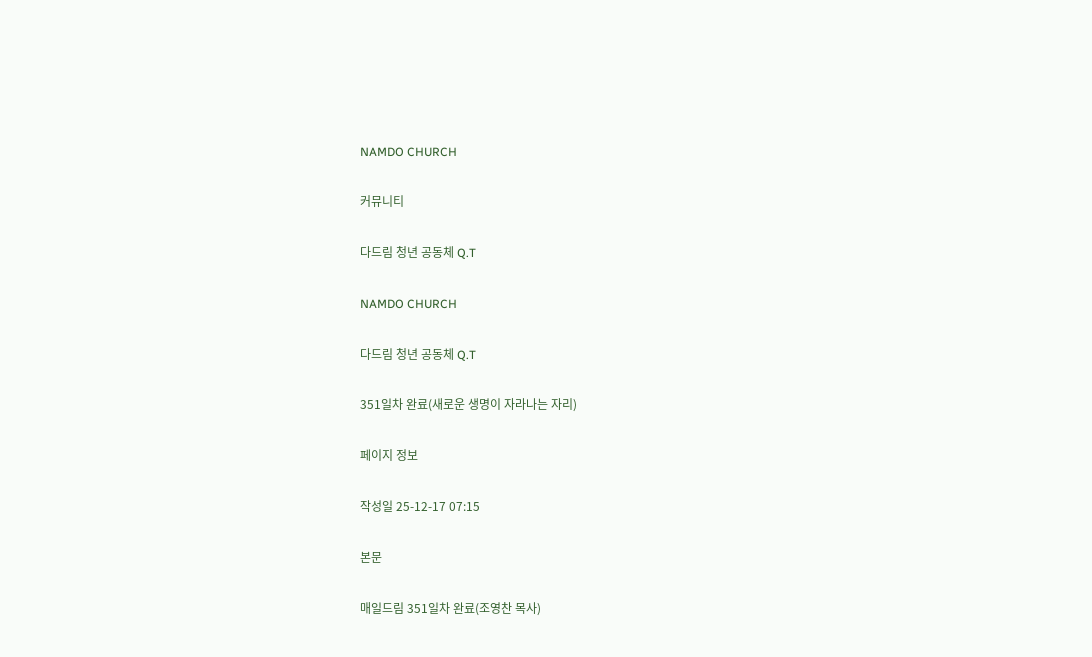NAMDO CHURCH

커뮤니티

다드림 청년 공동체 Q.T

NAMDO CHURCH

다드림 청년 공동체 Q.T

351일차 완료(새로운 생명이 자라나는 자리)

페이지 정보

작성일 25-12-17 07:15

본문

매일드림 351일차 완료(조영찬 목사)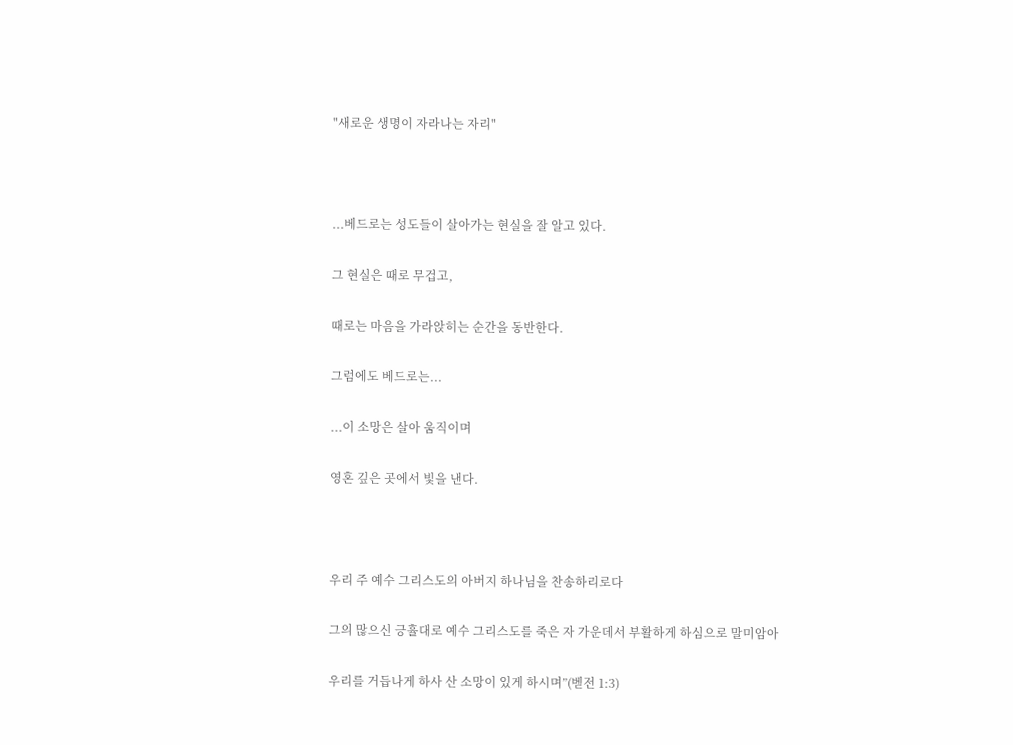"새로운 생명이 자라나는 자리"



...베드로는 성도들이 살아가는 현실을 잘 알고 있다.

그 현실은 때로 무겁고,

때로는 마음을 가라앉히는 순간을 동반한다.

그럼에도 베드로는...

...이 소망은 살아 움직이며

영혼 깊은 곳에서 빛을 낸다.



우리 주 예수 그리스도의 아버지 하나님을 찬송하리로다

그의 많으신 긍휼대로 예수 그리스도를 죽은 자 가운데서 부활하게 하심으로 말미암아

우리를 거듭나게 하사 산 소망이 있게 하시며”(벧전 1:3)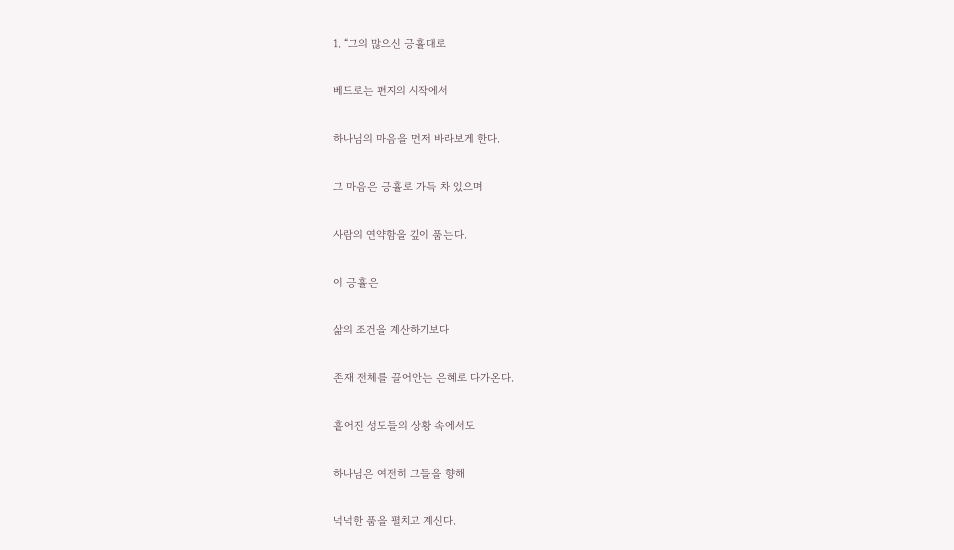1. “그의 많으신 긍휼대로

베드로는 편지의 시작에서

하나님의 마음을 먼저 바라보게 한다.

그 마음은 긍휼로 가득 차 있으며

사람의 연약함을 깊이 품는다.

이 긍휼은

삶의 조건을 계산하기보다

존재 전체를 끌어안는 은혜로 다가온다.

흩어진 성도들의 상황 속에서도

하나님은 여전히 그들을 향해

넉넉한 품을 펼치고 계신다.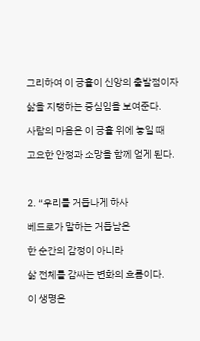그리하여 이 긍휼이 신앙의 출발점이자

삶을 지탱하는 중심임을 보여준다.

사람의 마음은 이 긍휼 위에 놓일 때

고요한 안정과 소망을 함께 얻게 된다.



2. “우리를 거듭나게 하사

베드로가 말하는 거듭남은

한 순간의 감정이 아니라

삶 전체를 감싸는 변화의 흐름이다.

이 생명은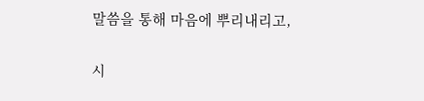말씀을 통해 마음에 뿌리내리고,

시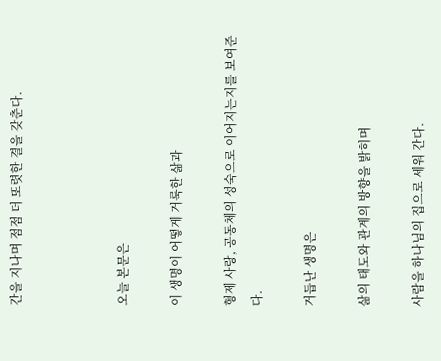간을 지나며 점점 더 또렷한 결을 갖춘다.



오늘 본문은

이 생명이 어떻게 거룩한 삶과

형제 사랑, 공동체의 성숙으로 이어지는지를 보여준다.

거듭난 생명은

삶의 태도와 관계의 방향을 밝히며

사람을 하나님의 집으로 세워 간다.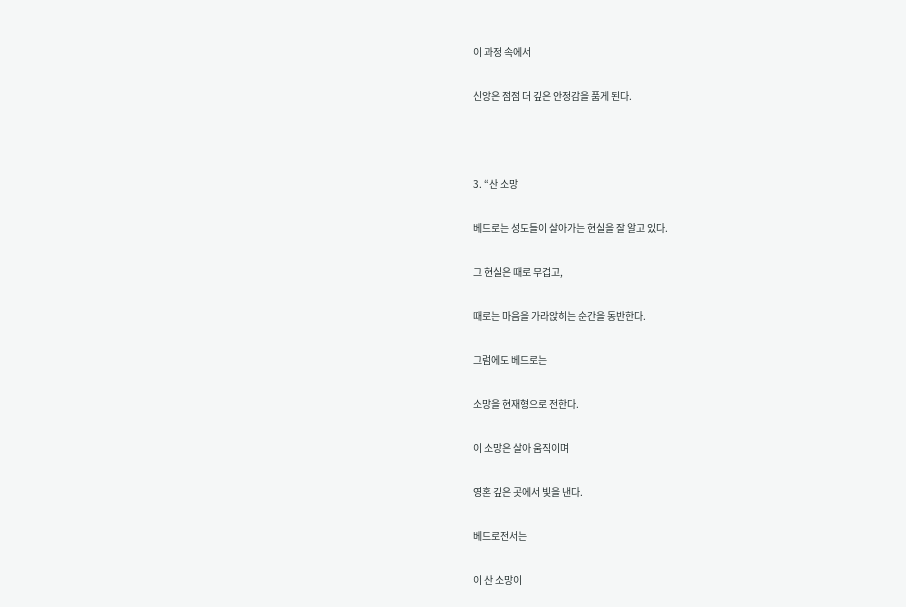이 과정 속에서

신앙은 점점 더 깊은 안정감을 품게 된다.



3. “산 소망

베드로는 성도들이 살아가는 현실을 잘 알고 있다.

그 현실은 때로 무겁고,

때로는 마음을 가라앉히는 순간을 동반한다.

그럼에도 베드로는

소망을 현재형으로 전한다.

이 소망은 살아 움직이며

영혼 깊은 곳에서 빛을 낸다.

베드로전서는

이 산 소망이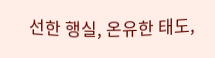선한 행실, 온유한 태도,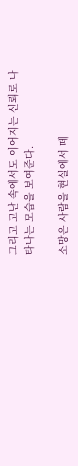그리고 고난 속에서도 이어지는 신뢰로 나타나는 모습을 보여준다.

소망은 사람을 현실에서 떼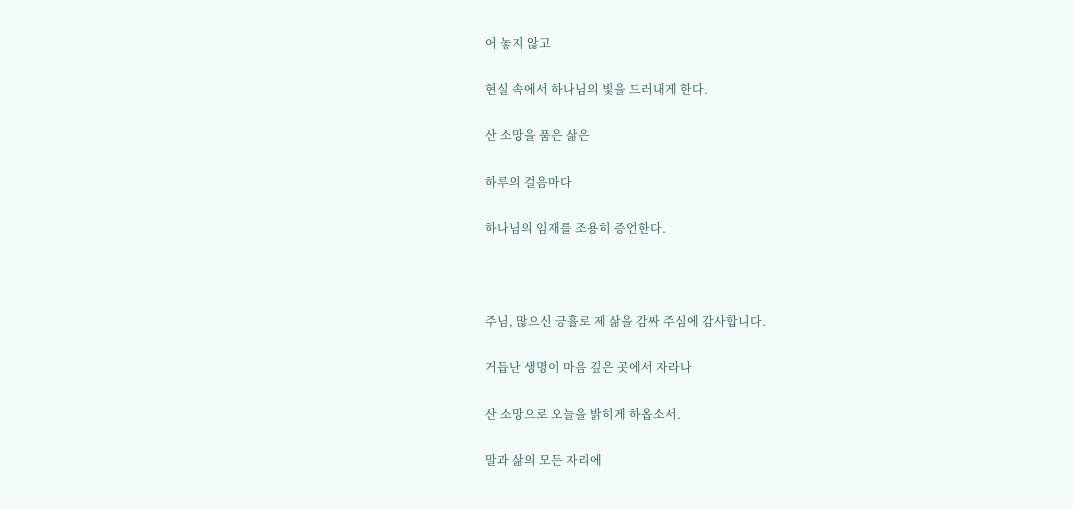어 놓지 않고

현실 속에서 하나님의 빛을 드러내게 한다.

산 소망을 품은 삶은

하루의 걸음마다

하나님의 임재를 조용히 증언한다.



주님, 많으신 긍휼로 제 삶을 감싸 주심에 감사합니다.

거듭난 생명이 마음 깊은 곳에서 자라나

산 소망으로 오늘을 밝히게 하옵소서.

말과 삶의 모든 자리에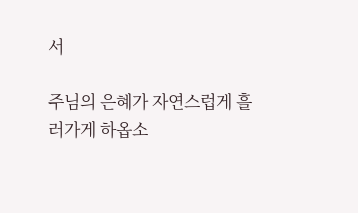서

주님의 은혜가 자연스럽게 흘러가게 하옵소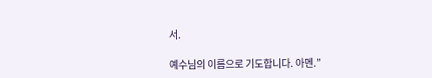서.

예수님의 이름으로 기도합니다. 아멘.”